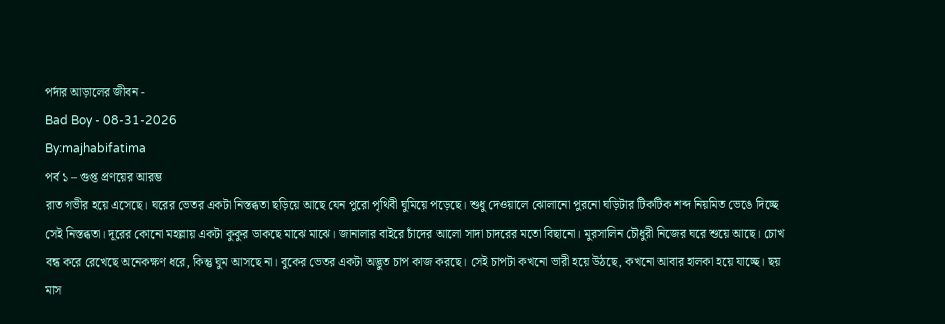পর্দার আড়ালের জীবন -
Bad Boy - 08-31-2026
By:majhabifatima
পর্ব ১ – গুপ্ত প্রণয়ের আরম্ভ
রাত গভীর হয়ে এসেছে। ঘরের ভেতর একটা নিস্তব্ধতা ছড়িয়ে আছে যেন পুরো পৃথিবী ঘুমিয়ে পড়েছে। শুধু দেওয়ালে ঝোলানো পুরনো ঘড়িটার টিকটিক শব্দ নিয়মিত ভেঙে দিচ্ছে সেই নিস্তব্ধতা। দূরের কোনো মহল্লায় একটা কুকুর ডাকছে মাঝে মাঝে। জানালার বাইরে চাঁদের আলো সাদা চাদরের মতো বিছানো। মুরসালিন চৌধুরী নিজের ঘরে শুয়ে আছে। চোখ বন্ধ করে রেখেছে অনেকক্ষণ ধরে, কিন্তু ঘুম আসছে না। বুকের ভেতর একটা অদ্ভুত চাপ কাজ করছে। সেই চাপটা কখনো ভারী হয়ে উঠছে, কখনো আবার হালকা হয়ে যাচ্ছে। ছয় মাস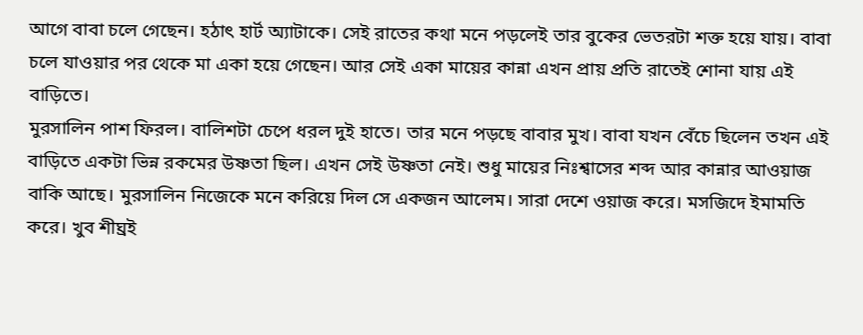আগে বাবা চলে গেছেন। হঠাৎ হার্ট অ্যাটাকে। সেই রাতের কথা মনে পড়লেই তার বুকের ভেতরটা শক্ত হয়ে যায়। বাবা চলে যাওয়ার পর থেকে মা একা হয়ে গেছেন। আর সেই একা মায়ের কান্না এখন প্রায় প্রতি রাতেই শোনা যায় এই বাড়িতে।
মুরসালিন পাশ ফিরল। বালিশটা চেপে ধরল দুই হাতে। তার মনে পড়ছে বাবার মুখ। বাবা যখন বেঁচে ছিলেন তখন এই বাড়িতে একটা ভিন্ন রকমের উষ্ণতা ছিল। এখন সেই উষ্ণতা নেই। শুধু মায়ের নিঃশ্বাসের শব্দ আর কান্নার আওয়াজ বাকি আছে। মুরসালিন নিজেকে মনে করিয়ে দিল সে একজন আলেম। সারা দেশে ওয়াজ করে। মসজিদে ইমামতি করে। খুব শীঘ্রই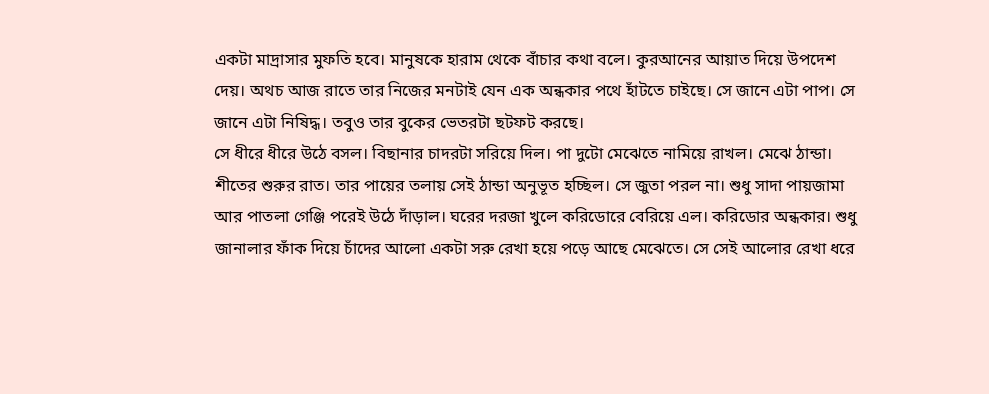একটা মাদ্রাসার মুফতি হবে। মানুষকে হারাম থেকে বাঁচার কথা বলে। কুরআনের আয়াত দিয়ে উপদেশ দেয়। অথচ আজ রাতে তার নিজের মনটাই যেন এক অন্ধকার পথে হাঁটতে চাইছে। সে জানে এটা পাপ। সে জানে এটা নিষিদ্ধ। তবুও তার বুকের ভেতরটা ছটফট করছে।
সে ধীরে ধীরে উঠে বসল। বিছানার চাদরটা সরিয়ে দিল। পা দুটো মেঝেতে নামিয়ে রাখল। মেঝে ঠান্ডা। শীতের শুরুর রাত। তার পায়ের তলায় সেই ঠান্ডা অনুভূত হচ্ছিল। সে জুতা পরল না। শুধু সাদা পায়জামা আর পাতলা গেঞ্জি পরেই উঠে দাঁড়াল। ঘরের দরজা খুলে করিডোরে বেরিয়ে এল। করিডোর অন্ধকার। শুধু জানালার ফাঁক দিয়ে চাঁদের আলো একটা সরু রেখা হয়ে পড়ে আছে মেঝেতে। সে সেই আলোর রেখা ধরে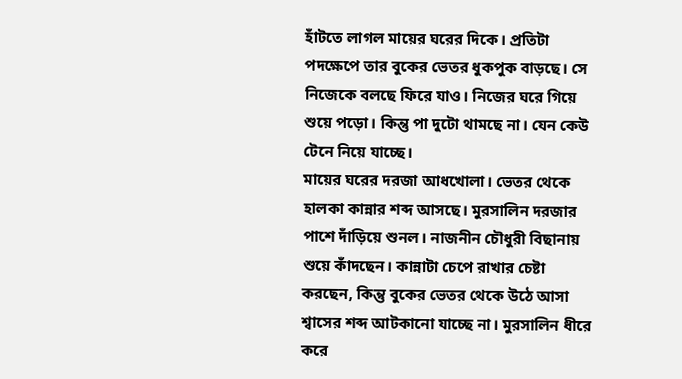হাঁটতে লাগল মায়ের ঘরের দিকে। প্রতিটা পদক্ষেপে তার বুকের ভেতর ধুকপুক বাড়ছে। সে নিজেকে বলছে ফিরে যাও। নিজের ঘরে গিয়ে শুয়ে পড়ো। কিন্তু পা দুটো থামছে না। যেন কেউ টেনে নিয়ে যাচ্ছে।
মায়ের ঘরের দরজা আধখোলা। ভেতর থেকে হালকা কান্নার শব্দ আসছে। মুরসালিন দরজার পাশে দাঁড়িয়ে শুনল। নাজনীন চৌধুরী বিছানায় শুয়ে কাঁদছেন। কান্নাটা চেপে রাখার চেষ্টা করছেন, কিন্তু বুকের ভেতর থেকে উঠে আসা শ্বাসের শব্দ আটকানো যাচ্ছে না। মুরসালিন ধীরে করে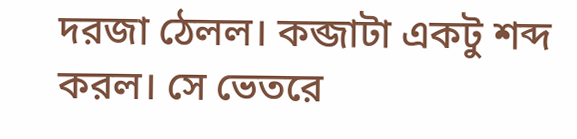দরজা ঠেলল। কব্জাটা একটু শব্দ করল। সে ভেতরে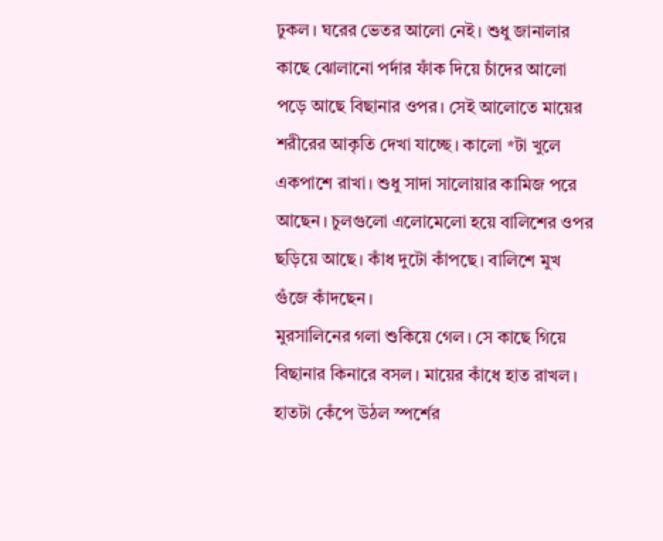ঢুকল। ঘরের ভেতর আলো নেই। শুধু জানালার কাছে ঝোলানো পর্দার ফাঁক দিয়ে চাঁদের আলো পড়ে আছে বিছানার ওপর। সেই আলোতে মায়ের শরীরের আকৃতি দেখা যাচ্ছে। কালো *টা খুলে একপাশে রাখা। শুধু সাদা সালোয়ার কামিজ পরে আছেন। চুলগুলো এলোমেলো হয়ে বালিশের ওপর ছড়িয়ে আছে। কাঁধ দুটো কাঁপছে। বালিশে মুখ গুঁজে কাঁদছেন।
মুরসালিনের গলা শুকিয়ে গেল। সে কাছে গিয়ে বিছানার কিনারে বসল। মায়ের কাঁধে হাত রাখল। হাতটা কেঁপে উঠল স্পর্শের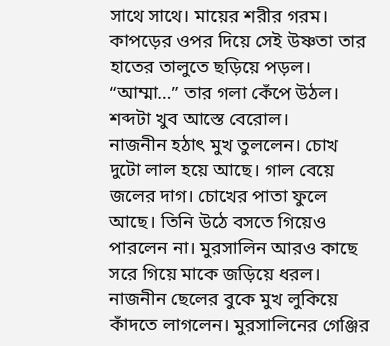সাথে সাথে। মায়ের শরীর গরম। কাপড়ের ওপর দিয়ে সেই উষ্ণতা তার হাতের তালুতে ছড়িয়ে পড়ল।
“আম্মা…” তার গলা কেঁপে উঠল। শব্দটা খুব আস্তে বেরোল।
নাজনীন হঠাৎ মুখ তুললেন। চোখ দুটো লাল হয়ে আছে। গাল বেয়ে জলের দাগ। চোখের পাতা ফুলে আছে। তিনি উঠে বসতে গিয়েও পারলেন না। মুরসালিন আরও কাছে সরে গিয়ে মাকে জড়িয়ে ধরল। নাজনীন ছেলের বুকে মুখ লুকিয়ে কাঁদতে লাগলেন। মুরসালিনের গেঞ্জির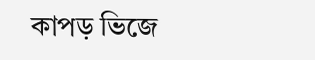কাপড় ভিজে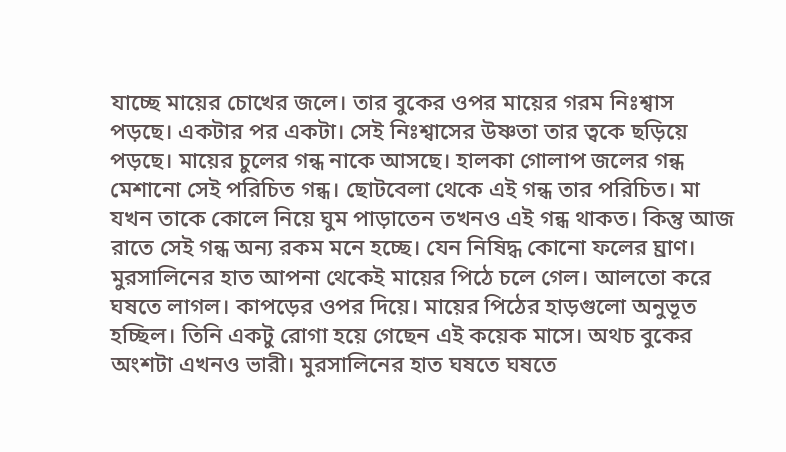যাচ্ছে মায়ের চোখের জলে। তার বুকের ওপর মায়ের গরম নিঃশ্বাস পড়ছে। একটার পর একটা। সেই নিঃশ্বাসের উষ্ণতা তার ত্বকে ছড়িয়ে পড়ছে। মায়ের চুলের গন্ধ নাকে আসছে। হালকা গোলাপ জলের গন্ধ মেশানো সেই পরিচিত গন্ধ। ছোটবেলা থেকে এই গন্ধ তার পরিচিত। মা যখন তাকে কোলে নিয়ে ঘুম পাড়াতেন তখনও এই গন্ধ থাকত। কিন্তু আজ রাতে সেই গন্ধ অন্য রকম মনে হচ্ছে। যেন নিষিদ্ধ কোনো ফলের ঘ্রাণ।
মুরসালিনের হাত আপনা থেকেই মায়ের পিঠে চলে গেল। আলতো করে ঘষতে লাগল। কাপড়ের ওপর দিয়ে। মায়ের পিঠের হাড়গুলো অনুভূত হচ্ছিল। তিনি একটু রোগা হয়ে গেছেন এই কয়েক মাসে। অথচ বুকের অংশটা এখনও ভারী। মুরসালিনের হাত ঘষতে ঘষতে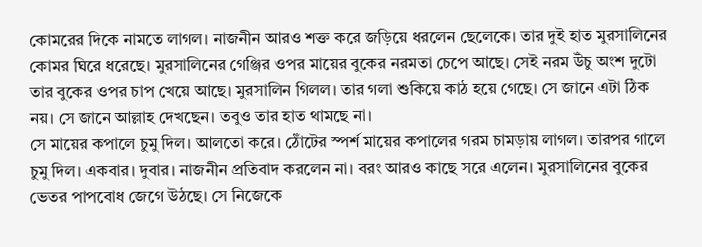কোমরের দিকে নামতে লাগল। নাজনীন আরও শক্ত করে জড়িয়ে ধরলেন ছেলেকে। তার দুই হাত মুরসালিনের কোমর ঘিরে ধরেছে। মুরসালিনের গেঞ্জির ওপর মায়ের বুকের নরমতা চেপে আছে। সেই নরম উঁচু অংশ দুটো তার বুকের ওপর চাপ খেয়ে আছে। মুরসালিন গিলল। তার গলা শুকিয়ে কাঠ হয়ে গেছে। সে জানে এটা ঠিক নয়। সে জানে আল্লাহ দেখছেন। তবুও তার হাত থামছে না।
সে মায়ের কপালে চুমু দিল। আলতো করে। ঠোঁটের স্পর্শ মায়ের কপালের গরম চামড়ায় লাগল। তারপর গালে চুমু দিল। একবার। দুবার। নাজনীন প্রতিবাদ করলেন না। বরং আরও কাছে সরে এলেন। মুরসালিনের বুকের ভেতর পাপবোধ জেগে উঠছে। সে নিজেকে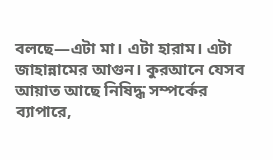বলছে—এটা মা। এটা হারাম। এটা জাহান্নামের আগুন। কুরআনে যেসব আয়াত আছে নিষিদ্ধ সম্পর্কের ব্যাপারে,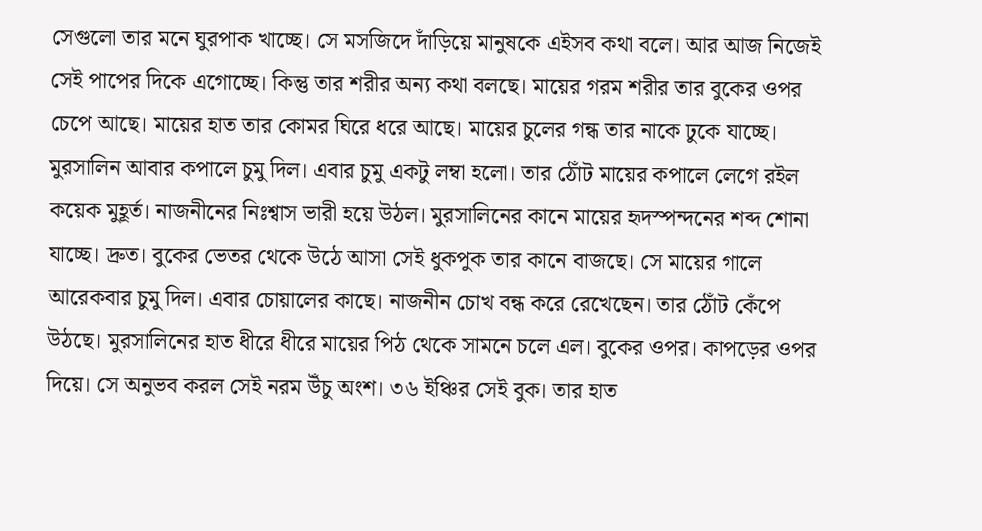সেগুলো তার মনে ঘুরপাক খাচ্ছে। সে মসজিদে দাঁড়িয়ে মানুষকে এইসব কথা বলে। আর আজ নিজেই সেই পাপের দিকে এগোচ্ছে। কিন্তু তার শরীর অন্য কথা বলছে। মায়ের গরম শরীর তার বুকের ওপর চেপে আছে। মায়ের হাত তার কোমর ঘিরে ধরে আছে। মায়ের চুলের গন্ধ তার নাকে ঢুকে যাচ্ছে।
মুরসালিন আবার কপালে চুমু দিল। এবার চুমু একটু লম্বা হলো। তার ঠোঁট মায়ের কপালে লেগে রইল কয়েক মুহূর্ত। নাজনীনের নিঃশ্বাস ভারী হয়ে উঠল। মুরসালিনের কানে মায়ের হৃদস্পন্দনের শব্দ শোনা যাচ্ছে। দ্রুত। বুকের ভেতর থেকে উঠে আসা সেই ধুকপুক তার কানে বাজছে। সে মায়ের গালে আরেকবার চুমু দিল। এবার চোয়ালের কাছে। নাজনীন চোখ বন্ধ করে রেখেছেন। তার ঠোঁট কেঁপে উঠছে। মুরসালিনের হাত ধীরে ধীরে মায়ের পিঠ থেকে সামনে চলে এল। বুকের ওপর। কাপড়ের ওপর দিয়ে। সে অনুভব করল সেই নরম উঁচু অংশ। ৩৬ ইঞ্চির সেই বুক। তার হাত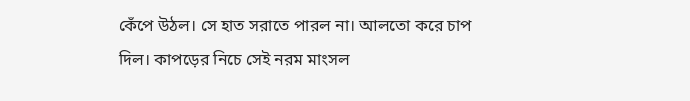কেঁপে উঠল। সে হাত সরাতে পারল না। আলতো করে চাপ দিল। কাপড়ের নিচে সেই নরম মাংসল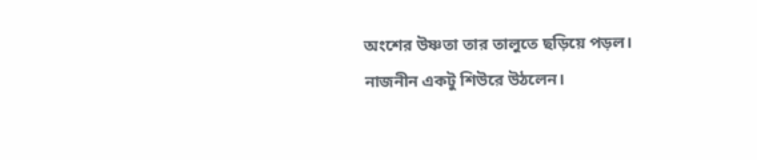অংশের উষ্ণতা তার তালুতে ছড়িয়ে পড়ল।
নাজনীন একটু শিউরে উঠলেন।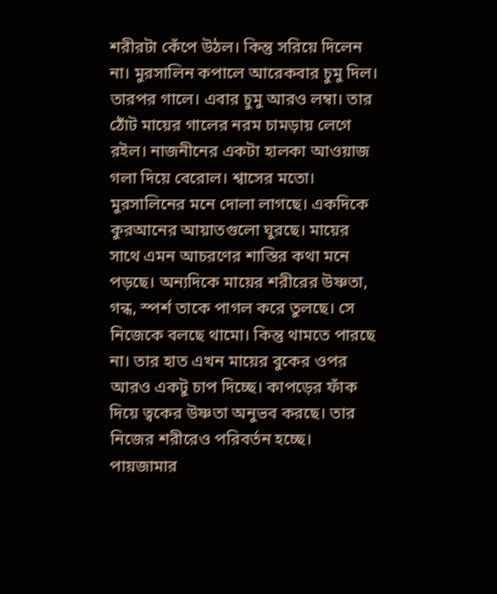শরীরটা কেঁপে উঠল। কিন্তু সরিয়ে দিলেন না। মুরসালিন কপালে আরেকবার চুমু দিল। তারপর গালে। এবার চুমু আরও লম্বা। তার ঠোঁট মায়ের গালের নরম চামড়ায় লেগে রইল। নাজনীনের একটা হালকা আওয়াজ গলা দিয়ে বেরোল। শ্বাসের মতো। মুরসালিনের মনে দোলা লাগছে। একদিকে কুরআনের আয়াতগুলো ঘুরছে। মায়ের সাথে এমন আচরণের শাস্তির কথা মনে পড়ছে। অন্যদিকে মায়ের শরীরের উষ্ণতা, গন্ধ, স্পর্শ তাকে পাগল করে তুলছে। সে নিজেকে বলছে থামো। কিন্তু থামতে পারছে না। তার হাত এখন মায়ের বুকের ওপর আরও একটু চাপ দিচ্ছে। কাপড়ের ফাঁক দিয়ে ত্বকের উষ্ণতা অনুভব করছে। তার নিজের শরীরেও পরিবর্তন হচ্ছে। পায়জামার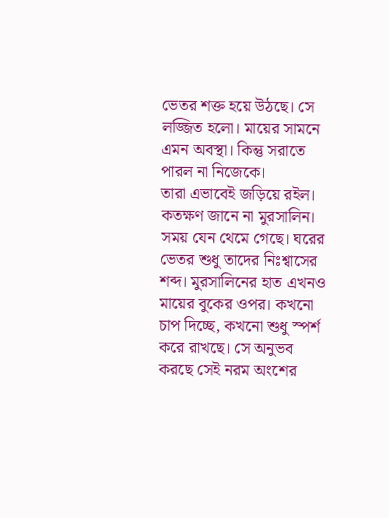ভেতর শক্ত হয়ে উঠছে। সে লজ্জিত হলো। মায়ের সামনে এমন অবস্থা। কিন্তু সরাতে পারল না নিজেকে।
তারা এভাবেই জড়িয়ে রইল। কতক্ষণ জানে না মুরসালিন। সময় যেন থেমে গেছে। ঘরের ভেতর শুধু তাদের নিঃশ্বাসের শব্দ। মুরসালিনের হাত এখনও মায়ের বুকের ওপর। কখনো চাপ দিচ্ছে, কখনো শুধু স্পর্শ করে রাখছে। সে অনুভব করছে সেই নরম অংশের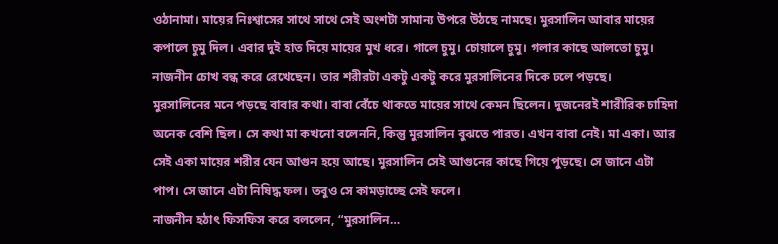ওঠানামা। মায়ের নিঃশ্বাসের সাথে সাথে সেই অংশটা সামান্য উপরে উঠছে নামছে। মুরসালিন আবার মায়ের কপালে চুমু দিল। এবার দুই হাত দিয়ে মায়ের মুখ ধরে। গালে চুমু। চোয়ালে চুমু। গলার কাছে আলতো চুমু। নাজনীন চোখ বন্ধ করে রেখেছেন। তার শরীরটা একটু একটু করে মুরসালিনের দিকে ঢলে পড়ছে।
মুরসালিনের মনে পড়ছে বাবার কথা। বাবা বেঁচে থাকতে মায়ের সাথে কেমন ছিলেন। দুজনেরই শারীরিক চাহিদা অনেক বেশি ছিল। সে কথা মা কখনো বলেননি, কিন্তু মুরসালিন বুঝতে পারত। এখন বাবা নেই। মা একা। আর সেই একা মায়ের শরীর যেন আগুন হয়ে আছে। মুরসালিন সেই আগুনের কাছে গিয়ে পুড়ছে। সে জানে এটা পাপ। সে জানে এটা নিষিদ্ধ ফল। তবুও সে কামড়াচ্ছে সেই ফলে।
নাজনীন হঠাৎ ফিসফিস করে বললেন, “মুরসালিন…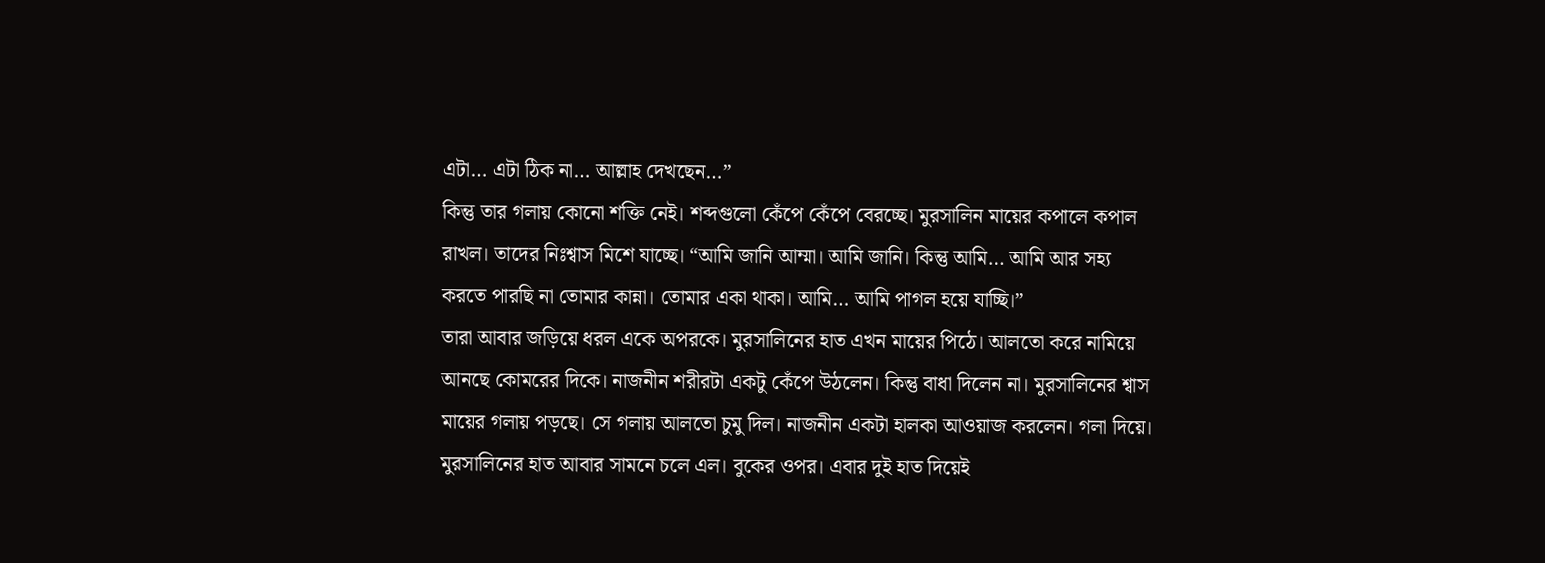এটা… এটা ঠিক না… আল্লাহ দেখছেন…”
কিন্তু তার গলায় কোনো শক্তি নেই। শব্দগুলো কেঁপে কেঁপে বেরচ্ছে। মুরসালিন মায়ের কপালে কপাল রাখল। তাদের নিঃশ্বাস মিশে যাচ্ছে। “আমি জানি আম্মা। আমি জানি। কিন্তু আমি… আমি আর সহ্য করতে পারছি না তোমার কান্না। তোমার একা থাকা। আমি… আমি পাগল হয়ে যাচ্ছি।”
তারা আবার জড়িয়ে ধরল একে অপরকে। মুরসালিনের হাত এখন মায়ের পিঠে। আলতো করে নামিয়ে আনছে কোমরের দিকে। নাজনীন শরীরটা একটু কেঁপে উঠলেন। কিন্তু বাধা দিলেন না। মুরসালিনের শ্বাস মায়ের গলায় পড়ছে। সে গলায় আলতো চুমু দিল। নাজনীন একটা হালকা আওয়াজ করলেন। গলা দিয়ে। মুরসালিনের হাত আবার সামনে চলে এল। বুকের ওপর। এবার দুই হাত দিয়েই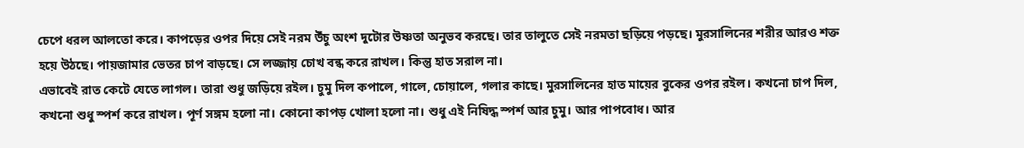চেপে ধরল আলতো করে। কাপড়ের ওপর দিয়ে সেই নরম উঁচু অংশ দুটোর উষ্ণতা অনুভব করছে। তার তালুতে সেই নরমতা ছড়িয়ে পড়ছে। মুরসালিনের শরীর আরও শক্ত হয়ে উঠছে। পায়জামার ভেতর চাপ বাড়ছে। সে লজ্জায় চোখ বন্ধ করে রাখল। কিন্তু হাত সরাল না।
এভাবেই রাত কেটে যেতে লাগল। তারা শুধু জড়িয়ে রইল। চুমু দিল কপালে, গালে, চোয়ালে, গলার কাছে। মুরসালিনের হাত মায়ের বুকের ওপর রইল। কখনো চাপ দিল, কখনো শুধু স্পর্শ করে রাখল। পূর্ণ সঙ্গম হলো না। কোনো কাপড় খোলা হলো না। শুধু এই নিষিদ্ধ স্পর্শ আর চুমু। আর পাপবোধ। আর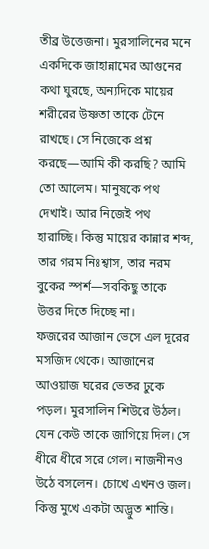তীব্র উত্তেজনা। মুরসালিনের মনে একদিকে জাহান্নামের আগুনের কথা ঘুরছে, অন্যদিকে মায়ের শরীরের উষ্ণতা তাকে টেনে রাখছে। সে নিজেকে প্রশ্ন করছে—আমি কী করছি? আমি তো আলেম। মানুষকে পথ দেখাই। আর নিজেই পথ হারাচ্ছি। কিন্তু মায়ের কান্নার শব্দ, তার গরম নিঃশ্বাস, তার নরম বুকের স্পর্শ—সবকিছু তাকে উত্তর দিতে দিচ্ছে না।
ফজরের আজান ভেসে এল দূরের মসজিদ থেকে। আজানের আওয়াজ ঘরের ভেতর ঢুকে পড়ল। মুরসালিন শিউরে উঠল। যেন কেউ তাকে জাগিয়ে দিল। সে ধীরে ধীরে সরে গেল। নাজনীনও উঠে বসলেন। চোখে এখনও জল। কিন্তু মুখে একটা অদ্ভুত শান্তি।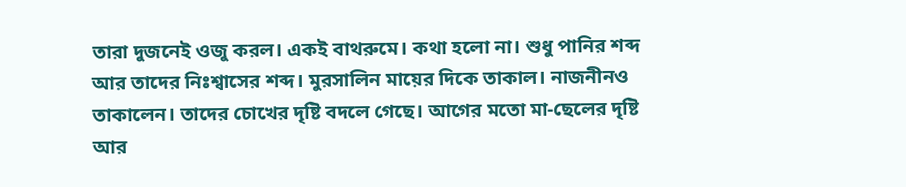তারা দুজনেই ওজু করল। একই বাথরুমে। কথা হলো না। শুধু পানির শব্দ আর তাদের নিঃশ্বাসের শব্দ। মুরসালিন মায়ের দিকে তাকাল। নাজনীনও তাকালেন। তাদের চোখের দৃষ্টি বদলে গেছে। আগের মতো মা-ছেলের দৃষ্টি আর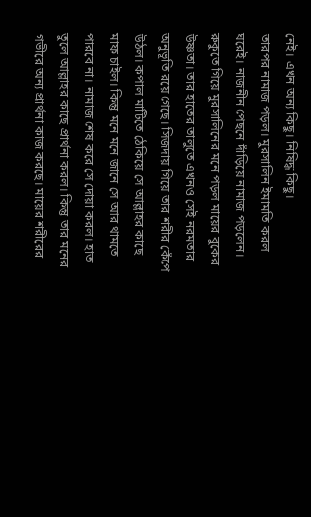নেই। এখন অন্য কিছু। নিষিদ্ধ কিছু।
তারপর নামাজ পড়ল। মুরসালিন ইমামতি করল ঘরেই। নাজনীন পেছনে দাঁড়িয়ে নামাজ পড়লেন। রুকুতে গিয়ে মুরসালিনের মনে পড়ল মায়ের বুকের উষ্ণতা। তার হাতের তালুতে এখনও সেই নরমতার অনুভূতি রয়ে গেছে। সিজদায় গিয়ে তার শরীর কেঁপে উঠল। কপাল মাটিতে ঠেকিয়ে সে আল্লাহর কাছে মাফ চাইল। কিন্তু মনে মনে জানে সে আর থামতে পারবে না। নামাজ শেষ করে সে দোয়া করল। হাত তুলে আল্লাহর কাছে প্রার্থনা করল। কিন্তু তার মনের গভীরে অন্য প্রার্থনা কাজ করছে। মায়ের শরীরের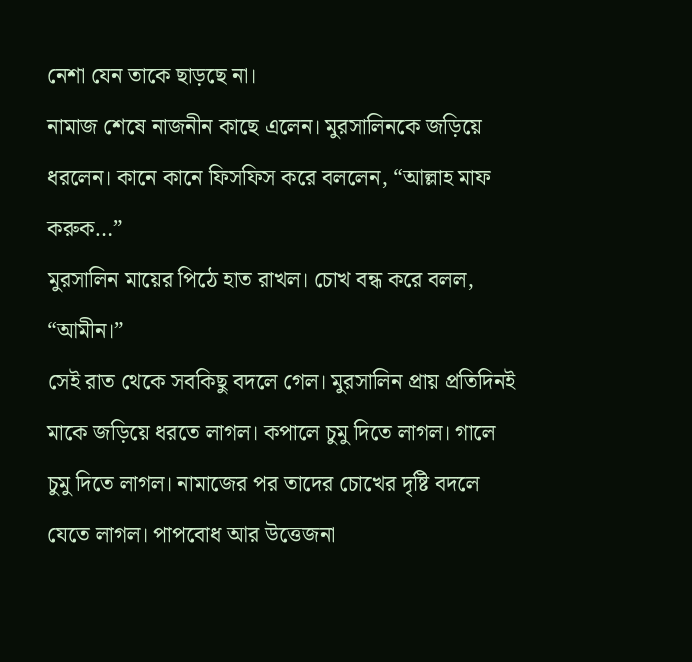নেশা যেন তাকে ছাড়ছে না।
নামাজ শেষে নাজনীন কাছে এলেন। মুরসালিনকে জড়িয়ে ধরলেন। কানে কানে ফিসফিস করে বললেন, “আল্লাহ মাফ করুক…”
মুরসালিন মায়ের পিঠে হাত রাখল। চোখ বন্ধ করে বলল, “আমীন।”
সেই রাত থেকে সবকিছু বদলে গেল। মুরসালিন প্রায় প্রতিদিনই মাকে জড়িয়ে ধরতে লাগল। কপালে চুমু দিতে লাগল। গালে চুমু দিতে লাগল। নামাজের পর তাদের চোখের দৃষ্টি বদলে যেতে লাগল। পাপবোধ আর উত্তেজনা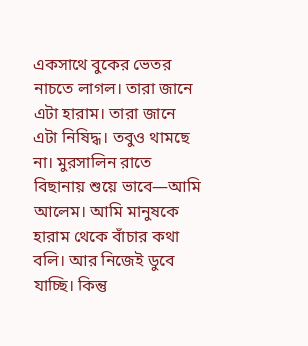একসাথে বুকের ভেতর নাচতে লাগল। তারা জানে এটা হারাম। তারা জানে এটা নিষিদ্ধ। তবুও থামছে না। মুরসালিন রাতে বিছানায় শুয়ে ভাবে—আমি আলেম। আমি মানুষকে হারাম থেকে বাঁচার কথা বলি। আর নিজেই ডুবে যাচ্ছি। কিন্তু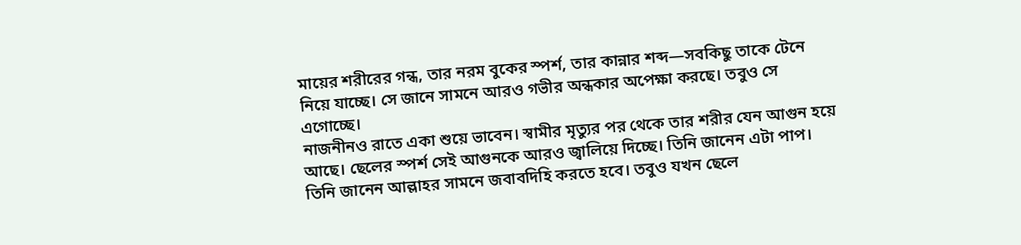মায়ের শরীরের গন্ধ, তার নরম বুকের স্পর্শ, তার কান্নার শব্দ—সবকিছু তাকে টেনে নিয়ে যাচ্ছে। সে জানে সামনে আরও গভীর অন্ধকার অপেক্ষা করছে। তবুও সে এগোচ্ছে।
নাজনীনও রাতে একা শুয়ে ভাবেন। স্বামীর মৃত্যুর পর থেকে তার শরীর যেন আগুন হয়ে আছে। ছেলের স্পর্শ সেই আগুনকে আরও জ্বালিয়ে দিচ্ছে। তিনি জানেন এটা পাপ। তিনি জানেন আল্লাহর সামনে জবাবদিহি করতে হবে। তবুও যখন ছেলে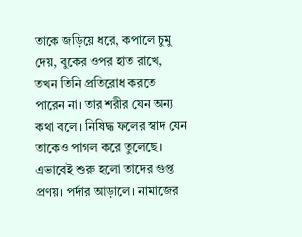তাকে জড়িয়ে ধরে, কপালে চুমু দেয়, বুকের ওপর হাত রাখে, তখন তিনি প্রতিরোধ করতে পারেন না। তার শরীর যেন অন্য কথা বলে। নিষিদ্ধ ফলের স্বাদ যেন তাকেও পাগল করে তুলেছে।
এভাবেই শুরু হলো তাদের গুপ্ত প্রণয়। পর্দার আড়ালে। নামাজের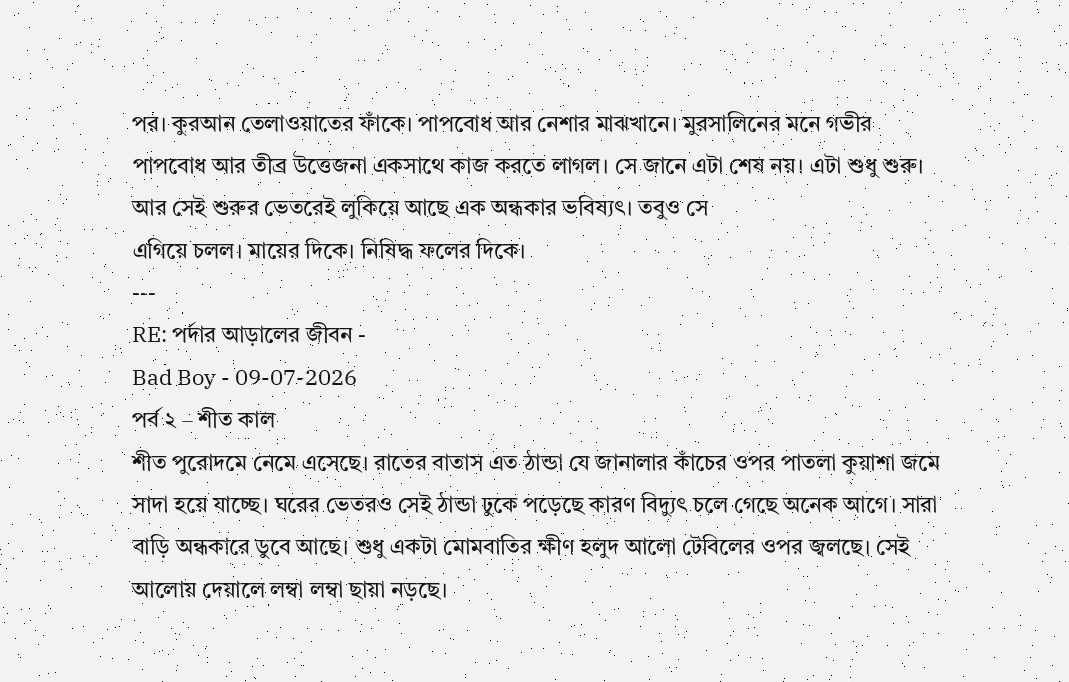পর। কুরআন তেলাওয়াতের ফাঁকে। পাপবোধ আর নেশার মাঝখানে। মুরসালিনের মনে গভীর পাপবোধ আর তীব্র উত্তেজনা একসাথে কাজ করতে লাগল। সে জানে এটা শেষ নয়। এটা শুধু শুরু। আর সেই শুরুর ভেতরেই লুকিয়ে আছে এক অন্ধকার ভবিষ্যৎ। তবুও সে
এগিয়ে চলল। মায়ের দিকে। নিষিদ্ধ ফলের দিকে।
---
RE: পর্দার আড়ালের জীবন -
Bad Boy - 09-07-2026
পর্ব ২ – শীত কাল
শীত পুরোদমে নেমে এসেছে। রাতের বাতাস এত ঠান্ডা যে জানালার কাঁচের ওপর পাতলা কুয়াশা জমে সাদা হয়ে যাচ্ছে। ঘরের ভেতরও সেই ঠান্ডা ঢুকে পড়েছে কারণ বিদ্যুৎ চলে গেছে অনেক আগে। সারা বাড়ি অন্ধকারে ডুবে আছে। শুধু একটা মোমবাতির ক্ষীণ হলুদ আলো টেবিলের ওপর জ্বলছে। সেই আলোয় দেয়ালে লম্বা লম্বা ছায়া নড়ছে।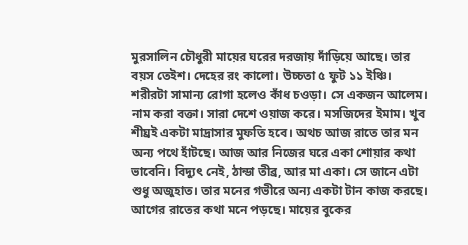মুরসালিন চৌধুরী মায়ের ঘরের দরজায় দাঁড়িয়ে আছে। তার বয়স তেইশ। দেহের রং কালো। উচ্চতা ৫ ফুট ১১ ইঞ্চি। শরীরটা সামান্য রোগা হলেও কাঁধ চওড়া। সে একজন আলেম। নাম করা বক্তা। সারা দেশে ওয়াজ করে। মসজিদের ইমাম। খুব শীঘ্রই একটা মাদ্রাসার মুফতি হবে। অথচ আজ রাতে তার মন অন্য পথে হাঁটছে। আজ আর নিজের ঘরে একা শোয়ার কথা ভাবেনি। বিদ্যুৎ নেই, ঠান্ডা তীব্র, আর মা একা। সে জানে এটা শুধু অজুহাত। তার মনের গভীরে অন্য একটা টান কাজ করছে। আগের রাতের কথা মনে পড়ছে। মায়ের বুকের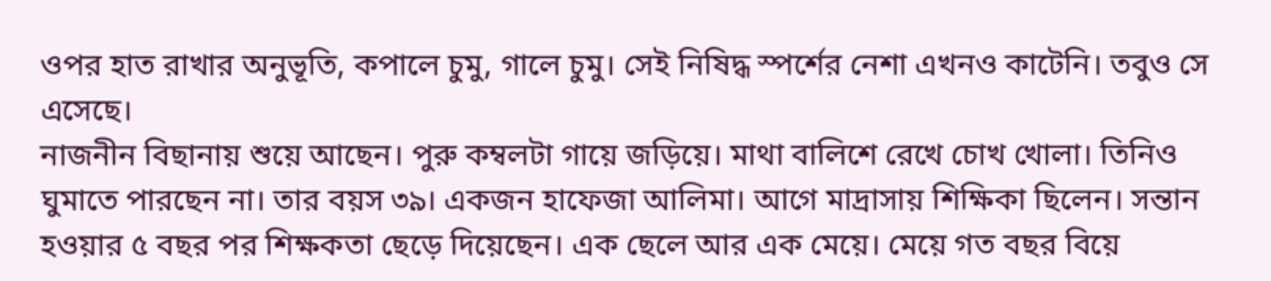ওপর হাত রাখার অনুভূতি, কপালে চুমু, গালে চুমু। সেই নিষিদ্ধ স্পর্শের নেশা এখনও কাটেনি। তবুও সে এসেছে।
নাজনীন বিছানায় শুয়ে আছেন। পুরু কম্বলটা গায়ে জড়িয়ে। মাথা বালিশে রেখে চোখ খোলা। তিনিও ঘুমাতে পারছেন না। তার বয়স ৩৯। একজন হাফেজা আলিমা। আগে মাদ্রাসায় শিক্ষিকা ছিলেন। সন্তান হওয়ার ৫ বছর পর শিক্ষকতা ছেড়ে দিয়েছেন। এক ছেলে আর এক মেয়ে। মেয়ে গত বছর বিয়ে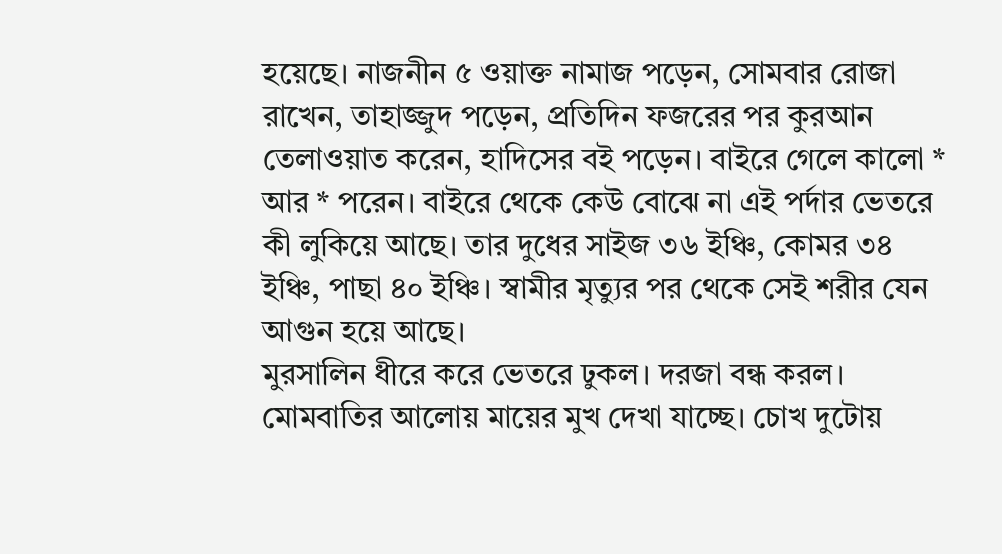হয়েছে। নাজনীন ৫ ওয়াক্ত নামাজ পড়েন, সোমবার রোজা রাখেন, তাহাজ্জুদ পড়েন, প্রতিদিন ফজরের পর কুরআন তেলাওয়াত করেন, হাদিসের বই পড়েন। বাইরে গেলে কালো * আর * পরেন। বাইরে থেকে কেউ বোঝে না এই পর্দার ভেতরে কী লুকিয়ে আছে। তার দুধের সাইজ ৩৬ ইঞ্চি, কোমর ৩৪ ইঞ্চি, পাছা ৪০ ইঞ্চি। স্বামীর মৃত্যুর পর থেকে সেই শরীর যেন আগুন হয়ে আছে।
মুরসালিন ধীরে করে ভেতরে ঢুকল। দরজা বন্ধ করল। মোমবাতির আলোয় মায়ের মুখ দেখা যাচ্ছে। চোখ দুটোয়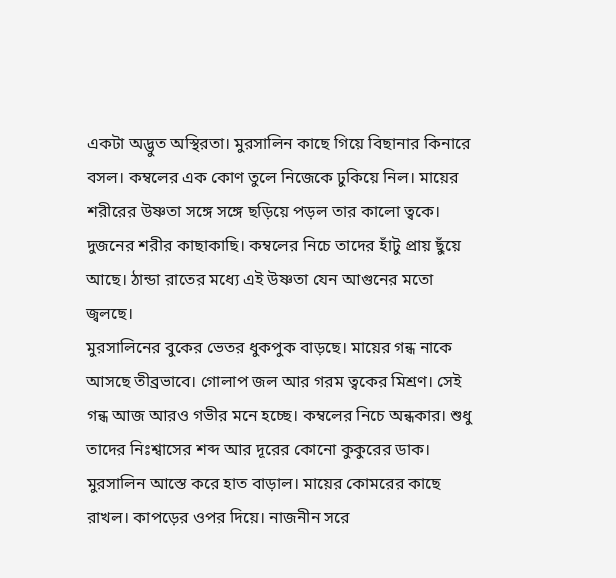একটা অদ্ভুত অস্থিরতা। মুরসালিন কাছে গিয়ে বিছানার কিনারে বসল। কম্বলের এক কোণ তুলে নিজেকে ঢুকিয়ে নিল। মায়ের শরীরের উষ্ণতা সঙ্গে সঙ্গে ছড়িয়ে পড়ল তার কালো ত্বকে। দুজনের শরীর কাছাকাছি। কম্বলের নিচে তাদের হাঁটু প্রায় ছুঁয়ে আছে। ঠান্ডা রাতের মধ্যে এই উষ্ণতা যেন আগুনের মতো জ্বলছে।
মুরসালিনের বুকের ভেতর ধুকপুক বাড়ছে। মায়ের গন্ধ নাকে আসছে তীব্রভাবে। গোলাপ জল আর গরম ত্বকের মিশ্রণ। সেই গন্ধ আজ আরও গভীর মনে হচ্ছে। কম্বলের নিচে অন্ধকার। শুধু তাদের নিঃশ্বাসের শব্দ আর দূরের কোনো কুকুরের ডাক। মুরসালিন আস্তে করে হাত বাড়াল। মায়ের কোমরের কাছে রাখল। কাপড়ের ওপর দিয়ে। নাজনীন সরে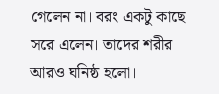গেলেন না। বরং একটু কাছে সরে এলেন। তাদের শরীর আরও ঘনিষ্ঠ হলো।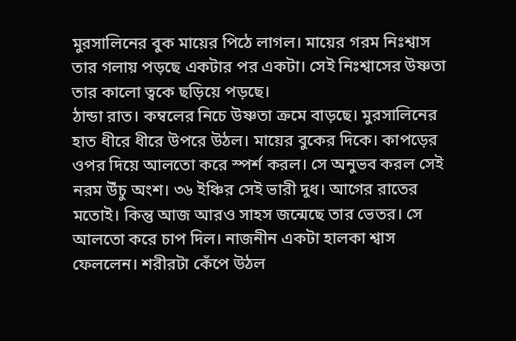মুরসালিনের বুক মায়ের পিঠে লাগল। মায়ের গরম নিঃশ্বাস তার গলায় পড়ছে একটার পর একটা। সেই নিঃশ্বাসের উষ্ণতা তার কালো ত্বকে ছড়িয়ে পড়ছে।
ঠান্ডা রাত। কম্বলের নিচে উষ্ণতা ক্রমে বাড়ছে। মুরসালিনের হাত ধীরে ধীরে উপরে উঠল। মায়ের বুকের দিকে। কাপড়ের ওপর দিয়ে আলতো করে স্পর্শ করল। সে অনুভব করল সেই নরম উঁচু অংশ। ৩৬ ইঞ্চির সেই ভারী দুধ। আগের রাতের মতোই। কিন্তু আজ আরও সাহস জন্মেছে তার ভেতর। সে আলতো করে চাপ দিল। নাজনীন একটা হালকা শ্বাস ফেললেন। শরীরটা কেঁপে উঠল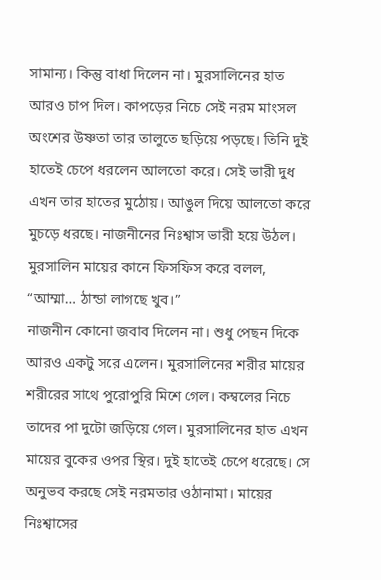সামান্য। কিন্তু বাধা দিলেন না। মুরসালিনের হাত আরও চাপ দিল। কাপড়ের নিচে সেই নরম মাংসল অংশের উষ্ণতা তার তালুতে ছড়িয়ে পড়ছে। তিনি দুই হাতেই চেপে ধরলেন আলতো করে। সেই ভারী দুধ এখন তার হাতের মুঠোয়। আঙুল দিয়ে আলতো করে মুচড়ে ধরছে। নাজনীনের নিঃশ্বাস ভারী হয়ে উঠল।
মুরসালিন মায়ের কানে ফিসফিস করে বলল, “আম্মা… ঠান্ডা লাগছে খুব।”
নাজনীন কোনো জবাব দিলেন না। শুধু পেছন দিকে আরও একটু সরে এলেন। মুরসালিনের শরীর মায়ের শরীরের সাথে পুরোপুরি মিশে গেল। কম্বলের নিচে তাদের পা দুটো জড়িয়ে গেল। মুরসালিনের হাত এখন মায়ের বুকের ওপর স্থির। দুই হাতেই চেপে ধরেছে। সে অনুভব করছে সেই নরমতার ওঠানামা। মায়ের নিঃশ্বাসের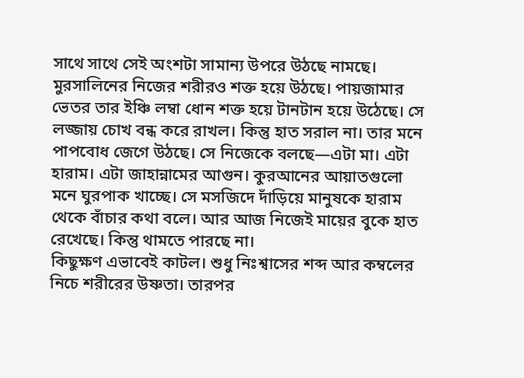সাথে সাথে সেই অংশটা সামান্য উপরে উঠছে নামছে। মুরসালিনের নিজের শরীরও শক্ত হয়ে উঠছে। পায়জামার ভেতর তার ইঞ্চি লম্বা ধোন শক্ত হয়ে টানটান হয়ে উঠেছে। সে লজ্জায় চোখ বন্ধ করে রাখল। কিন্তু হাত সরাল না। তার মনে পাপবোধ জেগে উঠছে। সে নিজেকে বলছে—এটা মা। এটা হারাম। এটা জাহান্নামের আগুন। কুরআনের আয়াতগুলো মনে ঘুরপাক খাচ্ছে। সে মসজিদে দাঁড়িয়ে মানুষকে হারাম থেকে বাঁচার কথা বলে। আর আজ নিজেই মায়ের বুকে হাত রেখেছে। কিন্তু থামতে পারছে না।
কিছুক্ষণ এভাবেই কাটল। শুধু নিঃশ্বাসের শব্দ আর কম্বলের নিচে শরীরের উষ্ণতা। তারপর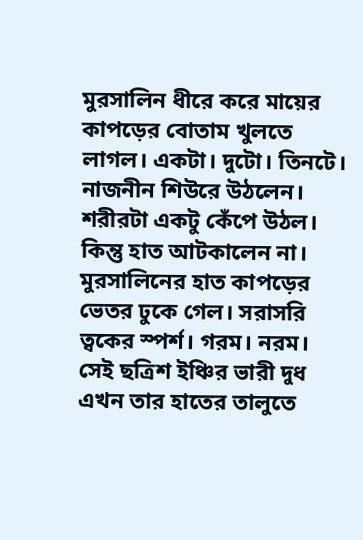মুরসালিন ধীরে করে মায়ের কাপড়ের বোতাম খুলতে লাগল। একটা। দুটো। তিনটে। নাজনীন শিউরে উঠলেন। শরীরটা একটু কেঁপে উঠল। কিন্তু হাত আটকালেন না। মুরসালিনের হাত কাপড়ের ভেতর ঢুকে গেল। সরাসরি ত্বকের স্পর্শ। গরম। নরম। সেই ছত্রিশ ইঞ্চির ভারী দুধ এখন তার হাতের তালুতে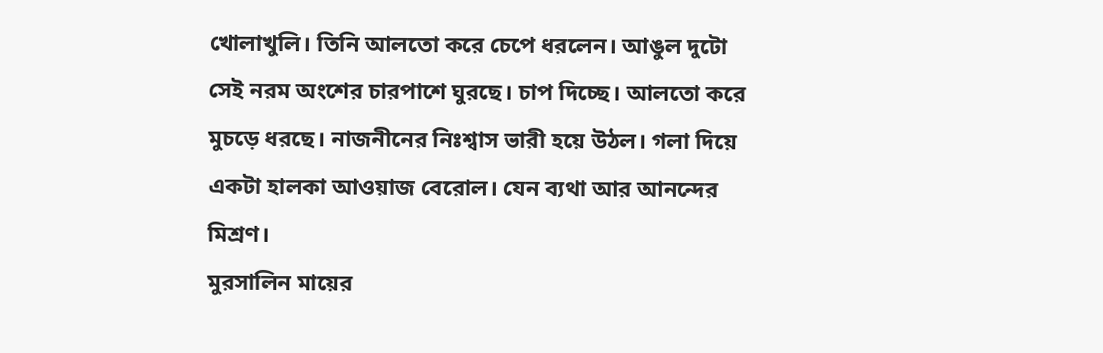খোলাখুলি। তিনি আলতো করে চেপে ধরলেন। আঙুল দুটো সেই নরম অংশের চারপাশে ঘুরছে। চাপ দিচ্ছে। আলতো করে মুচড়ে ধরছে। নাজনীনের নিঃশ্বাস ভারী হয়ে উঠল। গলা দিয়ে একটা হালকা আওয়াজ বেরোল। যেন ব্যথা আর আনন্দের মিশ্রণ।
মুরসালিন মায়ের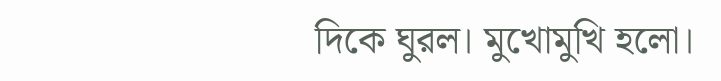দিকে ঘুরল। মুখোমুখি হলো।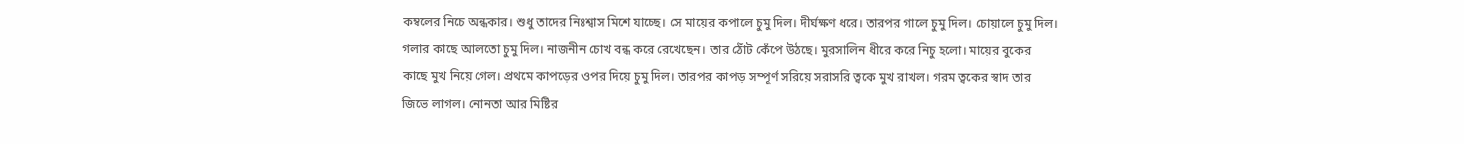কম্বলের নিচে অন্ধকার। শুধু তাদের নিঃশ্বাস মিশে যাচ্ছে। সে মায়ের কপালে চুমু দিল। দীর্ঘক্ষণ ধরে। তারপর গালে চুমু দিল। চোয়ালে চুমু দিল। গলার কাছে আলতো চুমু দিল। নাজনীন চোখ বন্ধ করে রেখেছেন। তার ঠোঁট কেঁপে উঠছে। মুরসালিন ধীরে করে নিচু হলো। মায়ের বুকের কাছে মুখ নিয়ে গেল। প্রথমে কাপড়ের ওপর দিয়ে চুমু দিল। তারপর কাপড় সম্পূর্ণ সরিয়ে সরাসরি ত্বকে মুখ রাখল। গরম ত্বকের স্বাদ তার জিভে লাগল। নোনতা আর মিষ্টির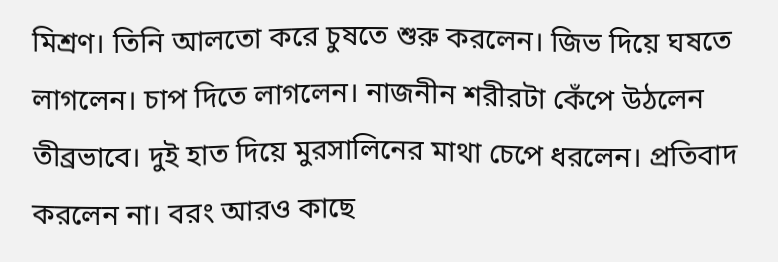মিশ্রণ। তিনি আলতো করে চুষতে শুরু করলেন। জিভ দিয়ে ঘষতে লাগলেন। চাপ দিতে লাগলেন। নাজনীন শরীরটা কেঁপে উঠলেন তীব্রভাবে। দুই হাত দিয়ে মুরসালিনের মাথা চেপে ধরলেন। প্রতিবাদ করলেন না। বরং আরও কাছে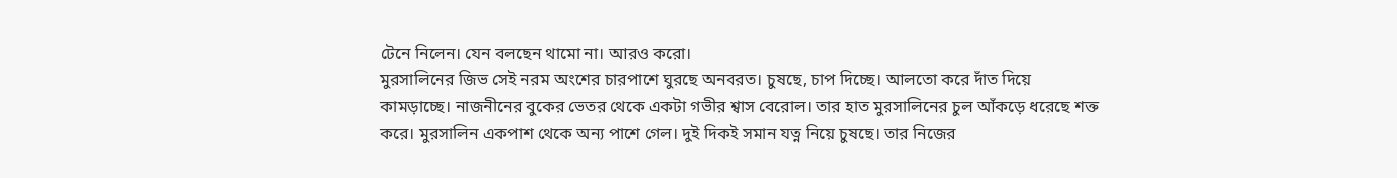টেনে নিলেন। যেন বলছেন থামো না। আরও করো।
মুরসালিনের জিভ সেই নরম অংশের চারপাশে ঘুরছে অনবরত। চুষছে, চাপ দিচ্ছে। আলতো করে দাঁত দিয়ে কামড়াচ্ছে। নাজনীনের বুকের ভেতর থেকে একটা গভীর শ্বাস বেরোল। তার হাত মুরসালিনের চুল আঁকড়ে ধরেছে শক্ত করে। মুরসালিন একপাশ থেকে অন্য পাশে গেল। দুই দিকই সমান যত্ন নিয়ে চুষছে। তার নিজের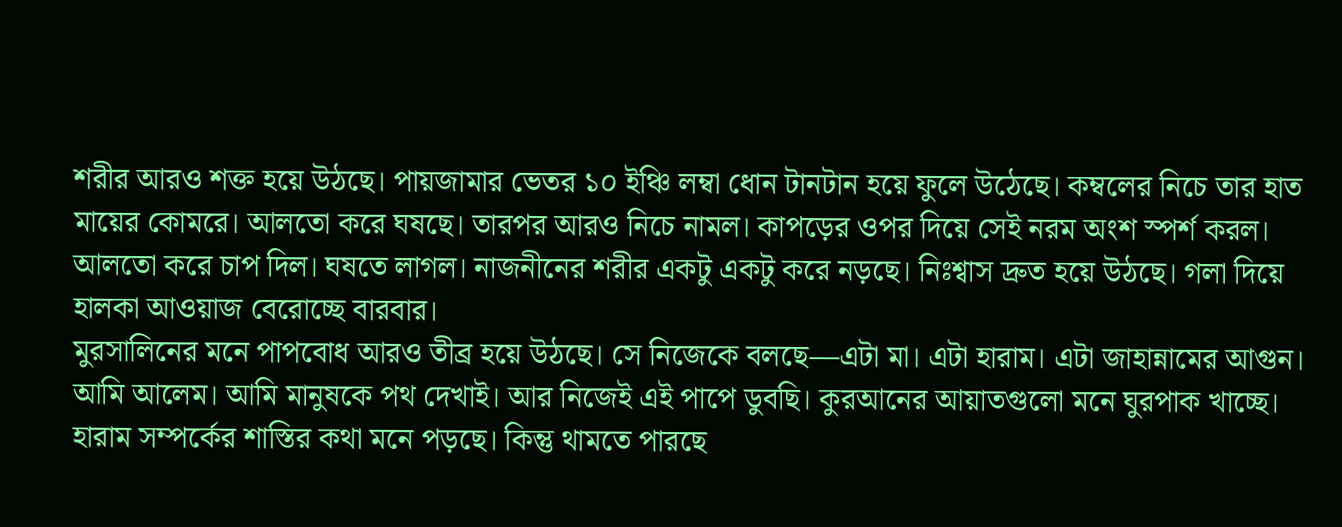শরীর আরও শক্ত হয়ে উঠছে। পায়জামার ভেতর ১০ ইঞ্চি লম্বা ধোন টানটান হয়ে ফুলে উঠেছে। কম্বলের নিচে তার হাত মায়ের কোমরে। আলতো করে ঘষছে। তারপর আরও নিচে নামল। কাপড়ের ওপর দিয়ে সেই নরম অংশ স্পর্শ করল। আলতো করে চাপ দিল। ঘষতে লাগল। নাজনীনের শরীর একটু একটু করে নড়ছে। নিঃশ্বাস দ্রুত হয়ে উঠছে। গলা দিয়ে হালকা আওয়াজ বেরোচ্ছে বারবার।
মুরসালিনের মনে পাপবোধ আরও তীব্র হয়ে উঠছে। সে নিজেকে বলছে—এটা মা। এটা হারাম। এটা জাহান্নামের আগুন। আমি আলেম। আমি মানুষকে পথ দেখাই। আর নিজেই এই পাপে ডুবছি। কুরআনের আয়াতগুলো মনে ঘুরপাক খাচ্ছে। হারাম সম্পর্কের শাস্তির কথা মনে পড়ছে। কিন্তু থামতে পারছে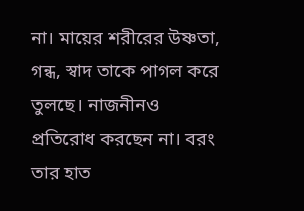না। মায়ের শরীরের উষ্ণতা, গন্ধ, স্বাদ তাকে পাগল করে তুলছে। নাজনীনও প্রতিরোধ করছেন না। বরং তার হাত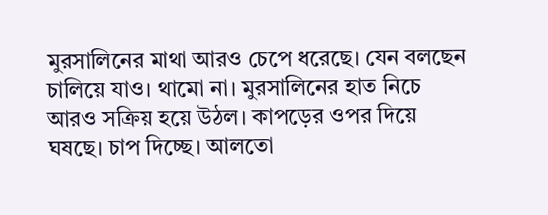মুরসালিনের মাথা আরও চেপে ধরেছে। যেন বলছেন চালিয়ে যাও। থামো না। মুরসালিনের হাত নিচে আরও সক্রিয় হয়ে উঠল। কাপড়ের ওপর দিয়ে ঘষছে। চাপ দিচ্ছে। আলতো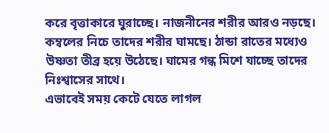করে বৃত্তাকারে ঘুরাচ্ছে। নাজনীনের শরীর আরও নড়ছে। কম্বলের নিচে তাদের শরীর ঘামছে। ঠান্ডা রাতের মধ্যেও উষ্ণতা তীব্র হয়ে উঠেছে। ঘামের গন্ধ মিশে যাচ্ছে তাদের নিঃশ্বাসের সাথে।
এভাবেই সময় কেটে যেতে লাগল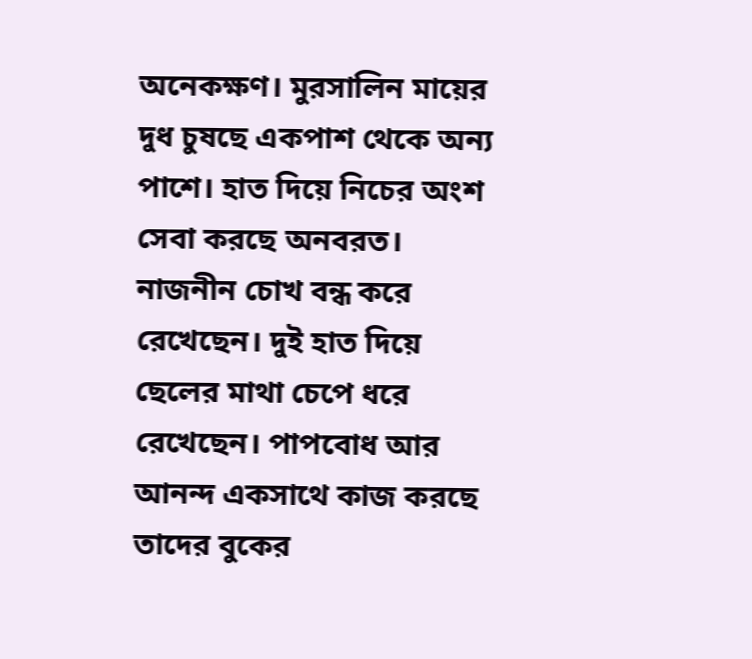অনেকক্ষণ। মুরসালিন মায়ের দুধ চুষছে একপাশ থেকে অন্য পাশে। হাত দিয়ে নিচের অংশ সেবা করছে অনবরত। নাজনীন চোখ বন্ধ করে রেখেছেন। দুই হাত দিয়ে ছেলের মাথা চেপে ধরে রেখেছেন। পাপবোধ আর আনন্দ একসাথে কাজ করছে তাদের বুকের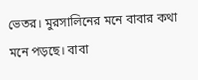ভেতর। মুরসালিনের মনে বাবার কথা মনে পড়ছে। বাবা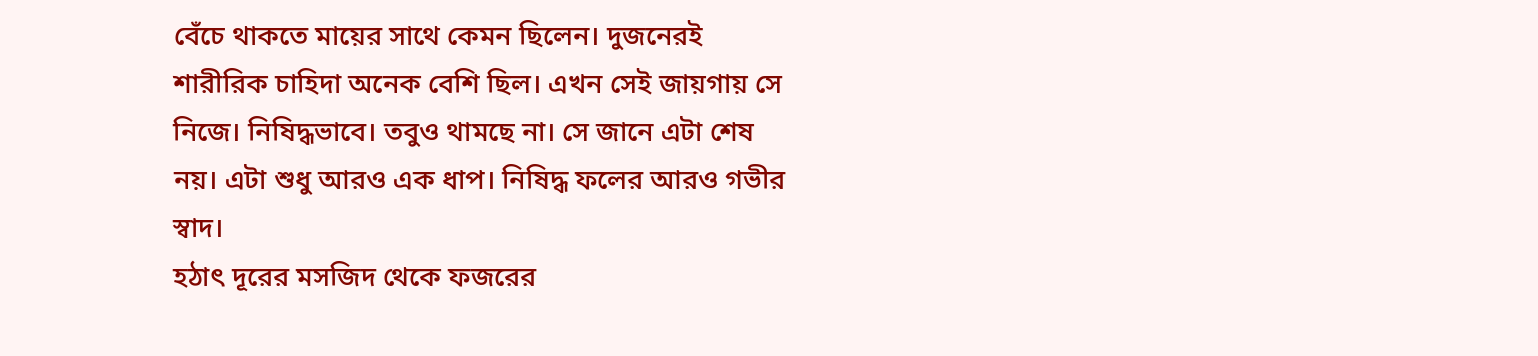বেঁচে থাকতে মায়ের সাথে কেমন ছিলেন। দুজনেরই শারীরিক চাহিদা অনেক বেশি ছিল। এখন সেই জায়গায় সে নিজে। নিষিদ্ধভাবে। তবুও থামছে না। সে জানে এটা শেষ নয়। এটা শুধু আরও এক ধাপ। নিষিদ্ধ ফলের আরও গভীর স্বাদ।
হঠাৎ দূরের মসজিদ থেকে ফজরের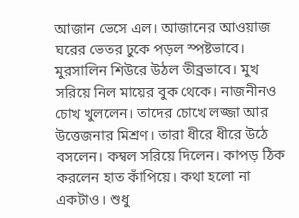আজান ভেসে এল। আজানের আওয়াজ ঘরের ভেতর ঢুকে পড়ল স্পষ্টভাবে। মুরসালিন শিউরে উঠল তীব্রভাবে। মুখ সরিয়ে নিল মায়ের বুক থেকে। নাজনীনও চোখ খুললেন। তাদের চোখে লজ্জা আর উত্তেজনার মিশ্রণ। তারা ধীরে ধীরে উঠে বসলেন। কম্বল সরিয়ে দিলেন। কাপড় ঠিক করলেন হাত কাঁপিয়ে। কথা হলো না একটাও। শুধু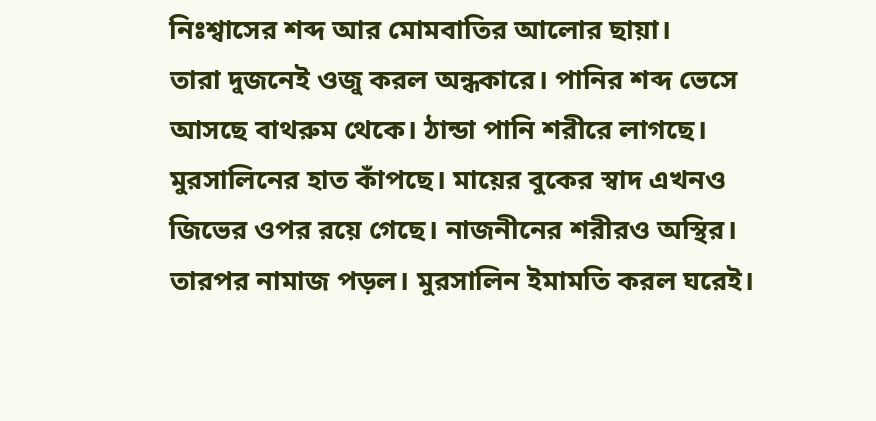নিঃশ্বাসের শব্দ আর মোমবাতির আলোর ছায়া।
তারা দুজনেই ওজু করল অন্ধকারে। পানির শব্দ ভেসে আসছে বাথরুম থেকে। ঠান্ডা পানি শরীরে লাগছে। মুরসালিনের হাত কাঁপছে। মায়ের বুকের স্বাদ এখনও জিভের ওপর রয়ে গেছে। নাজনীনের শরীরও অস্থির। তারপর নামাজ পড়ল। মুরসালিন ইমামতি করল ঘরেই।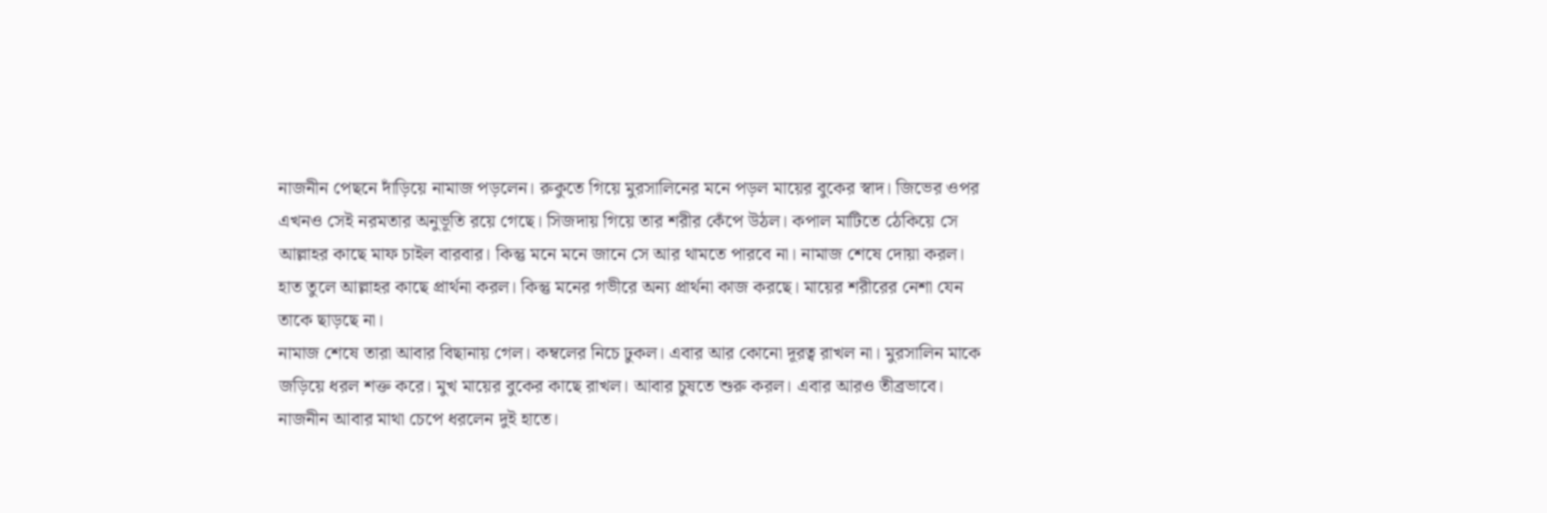নাজনীন পেছনে দাঁড়িয়ে নামাজ পড়লেন। রুকুতে গিয়ে মুরসালিনের মনে পড়ল মায়ের বুকের স্বাদ। জিভের ওপর এখনও সেই নরমতার অনুভূতি রয়ে গেছে। সিজদায় গিয়ে তার শরীর কেঁপে উঠল। কপাল মাটিতে ঠেকিয়ে সে আল্লাহর কাছে মাফ চাইল বারবার। কিন্তু মনে মনে জানে সে আর থামতে পারবে না। নামাজ শেষে দোয়া করল। হাত তুলে আল্লাহর কাছে প্রার্থনা করল। কিন্তু মনের গভীরে অন্য প্রার্থনা কাজ করছে। মায়ের শরীরের নেশা যেন তাকে ছাড়ছে না।
নামাজ শেষে তারা আবার বিছানায় গেল। কম্বলের নিচে ঢুকল। এবার আর কোনো দূরত্ব রাখল না। মুরসালিন মাকে জড়িয়ে ধরল শক্ত করে। মুখ মায়ের বুকের কাছে রাখল। আবার চুষতে শুরু করল। এবার আরও তীব্রভাবে। নাজনীন আবার মাথা চেপে ধরলেন দুই হাতে।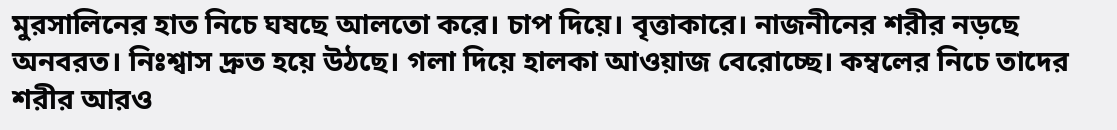মুরসালিনের হাত নিচে ঘষছে আলতো করে। চাপ দিয়ে। বৃত্তাকারে। নাজনীনের শরীর নড়ছে অনবরত। নিঃশ্বাস দ্রুত হয়ে উঠছে। গলা দিয়ে হালকা আওয়াজ বেরোচ্ছে। কম্বলের নিচে তাদের শরীর আরও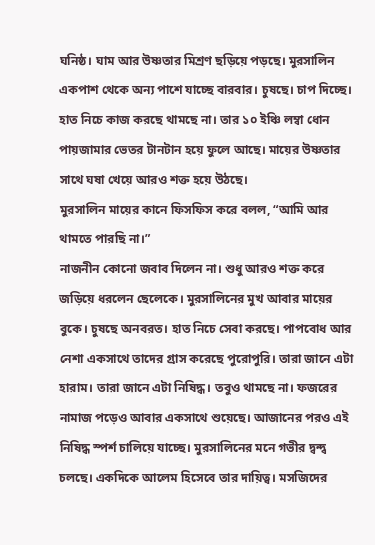ঘনিষ্ঠ। ঘাম আর উষ্ণতার মিশ্রণ ছড়িয়ে পড়ছে। মুরসালিন একপাশ থেকে অন্য পাশে যাচ্ছে বারবার। চুষছে। চাপ দিচ্ছে। হাত নিচে কাজ করছে থামছে না। তার ১০ ইঞ্চি লম্বা ধোন পায়জামার ভেতর টানটান হয়ে ফুলে আছে। মায়ের উষ্ণতার সাথে ঘষা খেয়ে আরও শক্ত হয়ে উঠছে।
মুরসালিন মায়ের কানে ফিসফিস করে বলল, “আমি আর থামতে পারছি না।”
নাজনীন কোনো জবাব দিলেন না। শুধু আরও শক্ত করে জড়িয়ে ধরলেন ছেলেকে। মুরসালিনের মুখ আবার মায়ের বুকে। চুষছে অনবরত। হাত নিচে সেবা করছে। পাপবোধ আর নেশা একসাথে তাদের গ্রাস করেছে পুরোপুরি। তারা জানে এটা হারাম। তারা জানে এটা নিষিদ্ধ। তবুও থামছে না। ফজরের নামাজ পড়েও আবার একসাথে শুয়েছে। আজানের পরও এই নিষিদ্ধ স্পর্শ চালিয়ে যাচ্ছে। মুরসালিনের মনে গভীর দ্বন্দ্ব চলছে। একদিকে আলেম হিসেবে তার দায়িত্ব। মসজিদের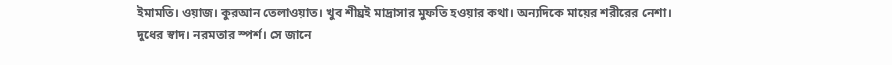ইমামতি। ওয়াজ। কুরআন তেলাওয়াত। খুব শীঘ্রই মাদ্রাসার মুফতি হওয়ার কথা। অন্যদিকে মায়ের শরীরের নেশা। দুধের স্বাদ। নরমতার স্পর্শ। সে জানে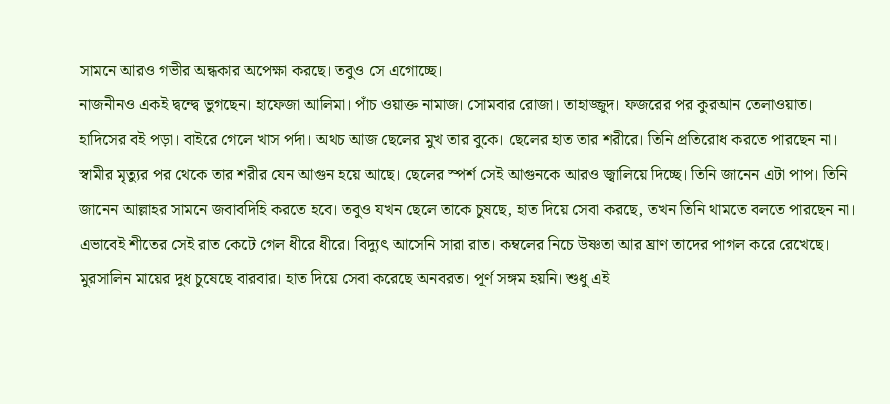সামনে আরও গভীর অন্ধকার অপেক্ষা করছে। তবুও সে এগোচ্ছে।
নাজনীনও একই দ্বন্দ্বে ভুগছেন। হাফেজা আলিমা। পাঁচ ওয়াক্ত নামাজ। সোমবার রোজা। তাহাজ্জুদ। ফজরের পর কুরআন তেলাওয়াত। হাদিসের বই পড়া। বাইরে গেলে খাস পর্দা। অথচ আজ ছেলের মুখ তার বুকে। ছেলের হাত তার শরীরে। তিনি প্রতিরোধ করতে পারছেন না। স্বামীর মৃত্যুর পর থেকে তার শরীর যেন আগুন হয়ে আছে। ছেলের স্পর্শ সেই আগুনকে আরও জ্বালিয়ে দিচ্ছে। তিনি জানেন এটা পাপ। তিনি জানেন আল্লাহর সামনে জবাবদিহি করতে হবে। তবুও যখন ছেলে তাকে চুষছে, হাত দিয়ে সেবা করছে, তখন তিনি থামতে বলতে পারছেন না।
এভাবেই শীতের সেই রাত কেটে গেল ধীরে ধীরে। বিদ্যুৎ আসেনি সারা রাত। কম্বলের নিচে উষ্ণতা আর ঘ্রাণ তাদের পাগল করে রেখেছে। মুরসালিন মায়ের দুধ চুষেছে বারবার। হাত দিয়ে সেবা করেছে অনবরত। পূর্ণ সঙ্গম হয়নি। শুধু এই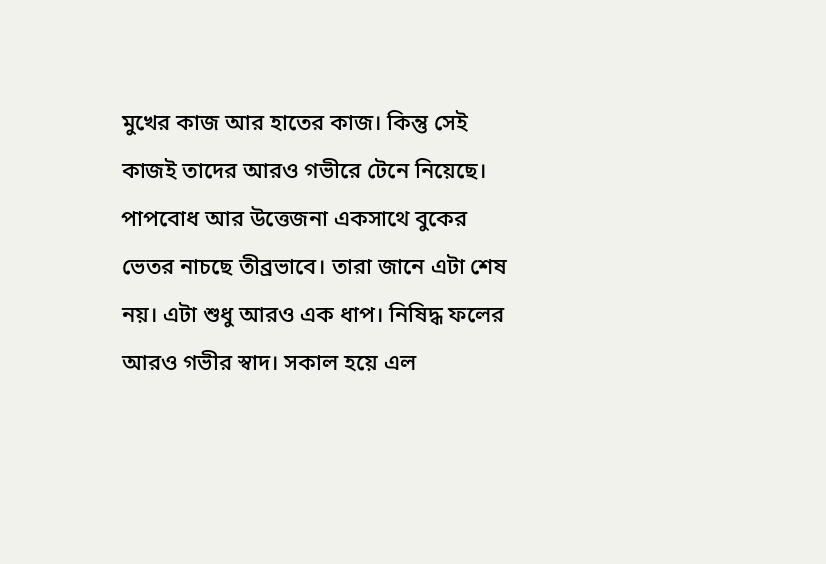মুখের কাজ আর হাতের কাজ। কিন্তু সেই কাজই তাদের আরও গভীরে টেনে নিয়েছে। পাপবোধ আর উত্তেজনা একসাথে বুকের ভেতর নাচছে তীব্রভাবে। তারা জানে এটা শেষ নয়। এটা শুধু আরও এক ধাপ। নিষিদ্ধ ফলের আরও গভীর স্বাদ। সকাল হয়ে এল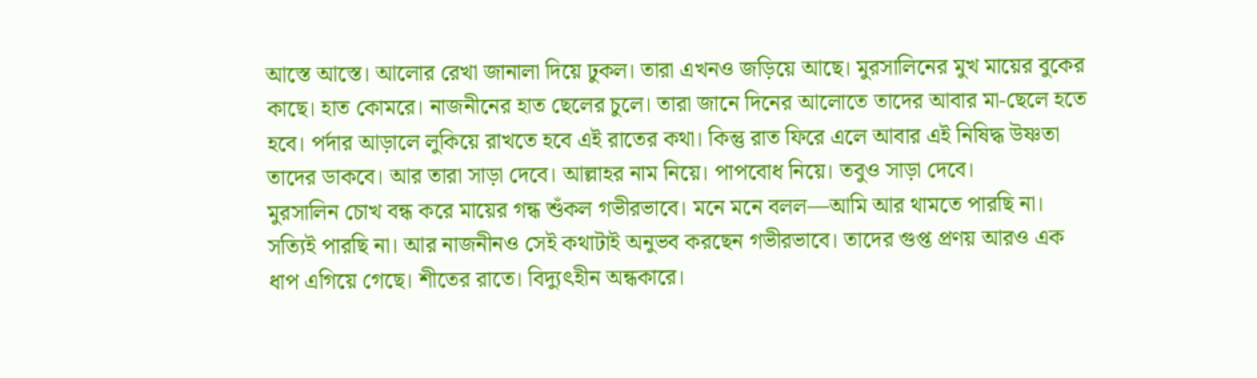আস্তে আস্তে। আলোর রেখা জানালা দিয়ে ঢুকল। তারা এখনও জড়িয়ে আছে। মুরসালিনের মুখ মায়ের বুকের কাছে। হাত কোমরে। নাজনীনের হাত ছেলের চুলে। তারা জানে দিনের আলোতে তাদের আবার মা-ছেলে হতে হবে। পর্দার আড়ালে লুকিয়ে রাখতে হবে এই রাতের কথা। কিন্তু রাত ফিরে এলে আবার এই নিষিদ্ধ উষ্ণতা তাদের ডাকবে। আর তারা সাড়া দেবে। আল্লাহর নাম নিয়ে। পাপবোধ নিয়ে। তবুও সাড়া দেবে।
মুরসালিন চোখ বন্ধ করে মায়ের গন্ধ শুঁকল গভীরভাবে। মনে মনে বলল—আমি আর থামতে পারছি না। সত্যিই পারছি না। আর নাজনীনও সেই কথাটাই অনুভব করছেন গভীরভাবে। তাদের গুপ্ত প্রণয় আরও এক ধাপ এগিয়ে গেছে। শীতের রাতে। বিদ্যুৎহীন অন্ধকারে।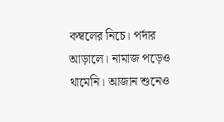কম্বলের নিচে। পর্দার আড়ালে। নামাজ পড়েও থামেনি। আজান শুনেও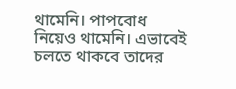থামেনি। পাপবোধ নিয়েও থামেনি। এভাবেই চলতে থাকবে তাদের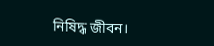নিষিদ্ধ জীবন।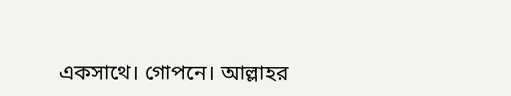একসাথে। গোপনে। আল্লাহর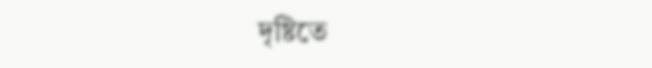দৃষ্টিতে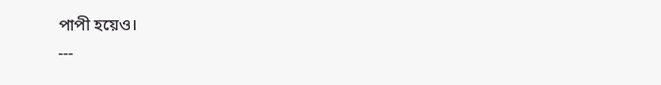পাপী হয়েও।
---